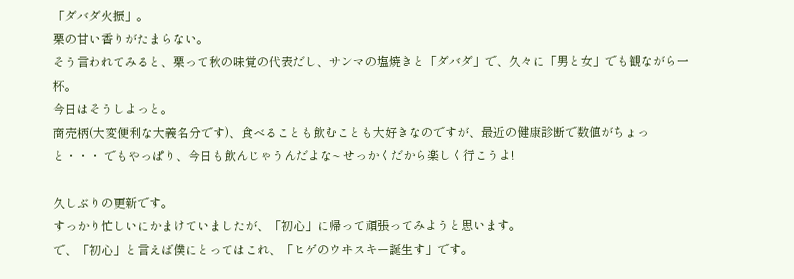「ダバダ火振」。
栗の甘い香りがたまらない。
そう言われてみると、栗って秋の味覚の代表だし、サンマの塩焼きと「ダバダ」で、久々に「男と女」でも観ながら一杯。
今日はそうしよっと。
商売柄(大変便利な大義名分です)、食べることも飲むことも大好きなのですが、最近の健康診断で数値がちょっと・・・ でもやっぱり、今日も飲んじゃうんだよな~ せっかくだから楽しく行こうよ!

久しぶりの更新です。
すっかり忙しいにかまけていましたが、「初心」に帰って頑張ってみようと思います。
で、「初心」と言えば僕にとってはこれ、「ヒゲのウヰスキー誕生す」です。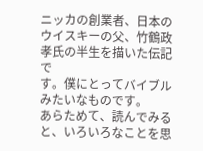ニッカの創業者、日本のウイスキーの父、竹鶴政孝氏の半生を描いた伝記で
す。僕にとってバイブルみたいなものです。
あらためて、読んでみると、いろいろなことを思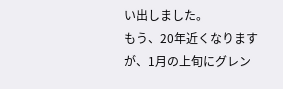い出しました。
もう、20年近くなりますが、1月の上旬にグレン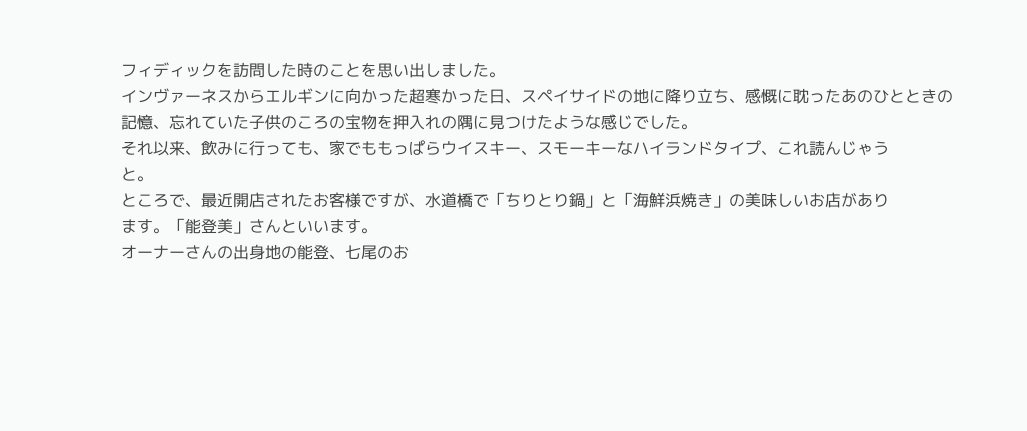フィディックを訪問した時のことを思い出しました。
インヴァーネスからエルギンに向かった超寒かった日、スペイサイドの地に降り立ち、感慨に耽ったあのひとときの記憶、忘れていた子供のころの宝物を押入れの隅に見つけたような感じでした。
それ以来、飲みに行っても、家でももっぱらウイスキー、スモーキーなハイランドタイプ、これ読んじゃう
と。
ところで、最近開店されたお客様ですが、水道橋で「ちりとり鍋」と「海鮮浜焼き」の美味しいお店があり
ます。「能登美」さんといいます。
オーナーさんの出身地の能登、七尾のお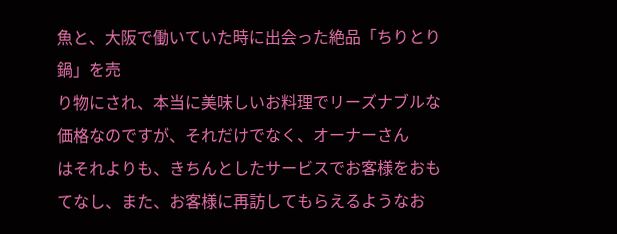魚と、大阪で働いていた時に出会った絶品「ちりとり鍋」を売
り物にされ、本当に美味しいお料理でリーズナブルな価格なのですが、それだけでなく、オーナーさん
はそれよりも、きちんとしたサービスでお客様をおもてなし、また、お客様に再訪してもらえるようなお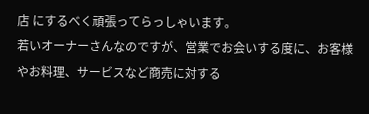店 にするべく頑張ってらっしゃいます。
若いオーナーさんなのですが、営業でお会いする度に、お客様やお料理、サービスなど商売に対する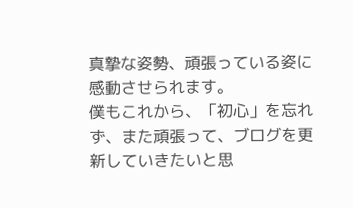真摯な姿勢、頑張っている姿に感動させられます。
僕もこれから、「初心」を忘れず、また頑張って、ブログを更新していきたいと思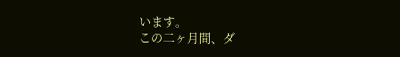います。
この二ヶ月間、ダ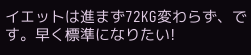イエットは進まず72KG変わらず、です。早く標準になりたい!